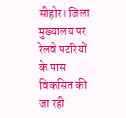सीहोर। जिला मुख्यालय पर रेलवे पटरियों के पास विकसित की जा रही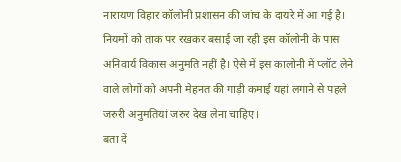नारायण विहार कॉलोनी प्रशासन की जांच के दायरे में आ गई है। नियमों को ताक पर रखकर बसाई जा रही इस कॉलोनी के पास अनिवार्य विकास अनुमति नहीं है। ऐसे में इस कालोनी में प्लॉट लेने वाले लोगों को अपनी मेहनत की गाड़ी कमाई यहां लगाने से पहले जरुरी अनुमतियां जरुर देख लेना चाहिए।
बता दें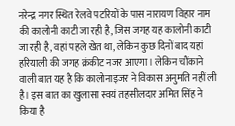नरेन्द्र नगर स्थित रेलवे पटरियों के पास नारायण विहार नाम की कालोनी काटी जा रही है, जिस जगह यह कालोनी काटी जा रही है, वहां पहले खेत था, लेकिन कुछ दिनों बाद यहां हरियाली की जगह क्रंकीट नजर आएगा। लेकिन चौंकाने वाली बात यह है कि कालोनाइजर ने विकास अनुमति नहीं ली है। इस बात का खुलासा स्वयं तहसीलदार अमित सिंह ने किया है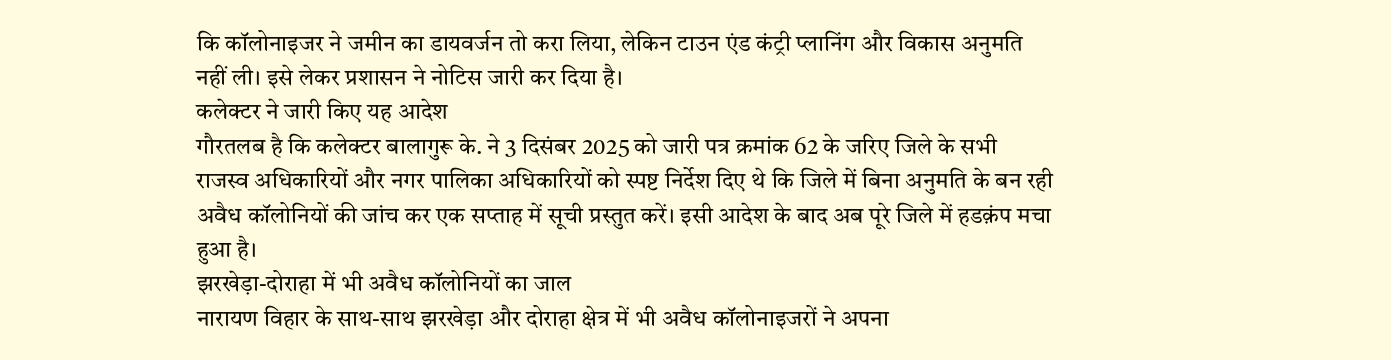कि कॉलोनाइजर ने जमीन का डायवर्जन तो करा लिया, लेकिन टाउन एंड कंट्री प्लानिंग और विकास अनुमति नहीं ली। इसे लेकर प्रशासन ने नोटिस जारी कर दिया है।
कलेक्टर ने जारी किए यह आदेश
गौरतलब है कि कलेक्टर बालागुरू के. ने 3 दिसंबर 2025 को जारी पत्र क्रमांक 62 के जरिए जिले के सभी राजस्व अधिकारियों और नगर पालिका अधिकारियों को स्पष्ट निर्देश दिए थे कि जिले में बिना अनुमति के बन रही अवैध कॉलोनियों की जांच कर एक सप्ताह में सूची प्रस्तुत करें। इसी आदेश के बाद अब पूरे जिले में हडक़ंप मचा हुआ है।
झरखेड़ा-दोराहा में भी अवैध कॉलोनियों का जाल
नारायण विहार के साथ-साथ झरखेड़ा और दोराहा क्षेत्र में भी अवैध कॉलोनाइजरों ने अपना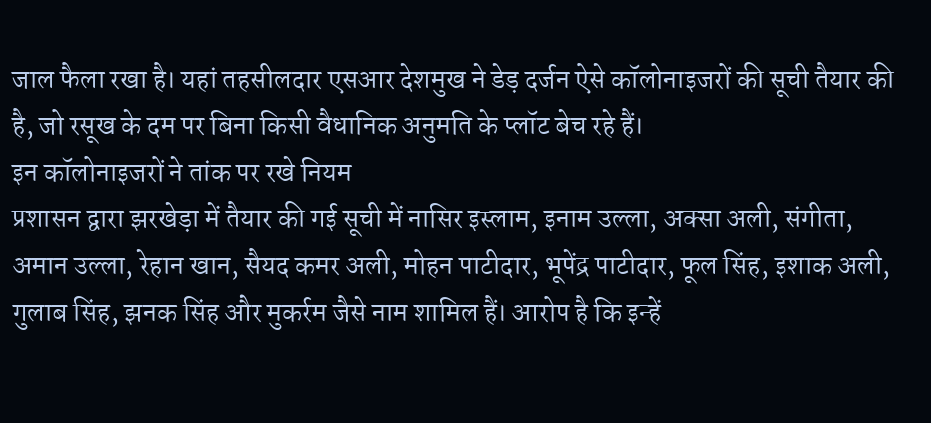जाल फैला रखा है। यहां तहसीलदार एसआर देशमुख ने डेड़ दर्जन ऐसे कॉलोनाइजरों की सूची तैयार की है, जो रसूख के दम पर बिना किसी वैधानिक अनुमति के प्लॉट बेच रहे हैं।
इन कॉलोनाइजरों ने तांक पर रखे नियम
प्रशासन द्वारा झरखेड़ा में तैयार की गई सूची में नासिर इस्लाम, इनाम उल्ला, अक्सा अली, संगीता, अमान उल्ला, रेहान खान, सैयद कमर अली, मोहन पाटीदार, भूपेंद्र पाटीदार, फूल सिंह, इशाक अली, गुलाब सिंह, झनक सिंह और मुकर्रम जैसे नाम शामिल हैं। आरोप है कि इन्हें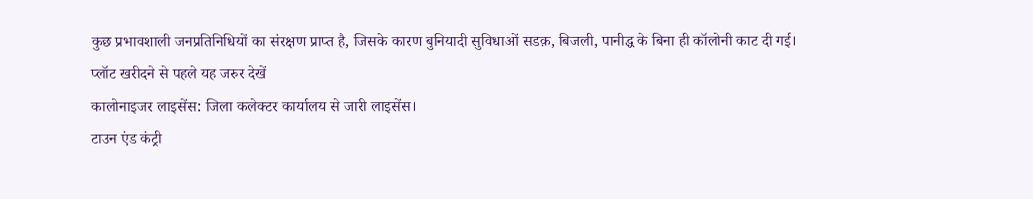कुछ प्रभावशाली जनप्रतिनिधियों का संरक्षण प्राप्त है, जिसके कारण बुनियादी सुविधाओं सडक़, बिजली, पानीद्ध के बिना ही कॉलोनी काट दी गई।
प्लॉट खरीदने से पहले यह जरुर देखें
कालोनाइजर लाइसेंस: जिला कलेक्टर कार्यालय से जारी लाइसेंस।
टाउन एंड कंट्री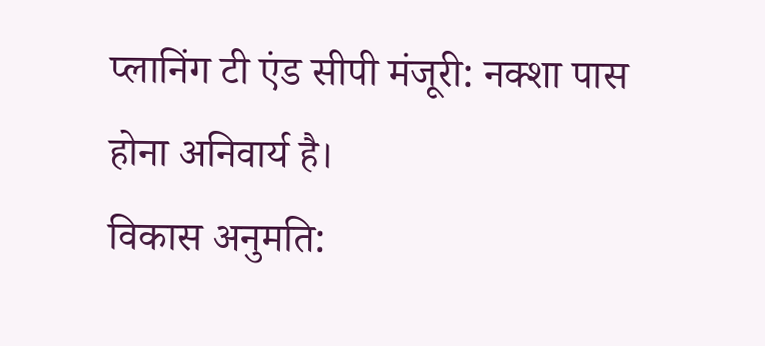प्लानिंग टी एंड सीपी मंजूरी: नक्शा पास होना अनिवार्य है।
विकास अनुमति: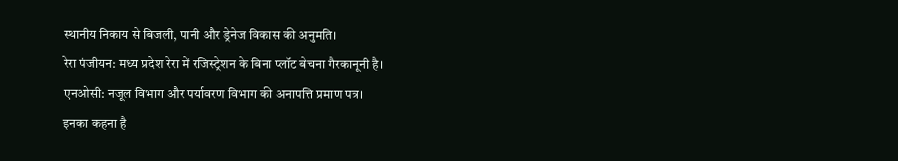स्थानीय निकाय से बिजली, पानी और ड्रेनेज विकास की अनुमति।
रेरा पंजीयन: मध्य प्रदेश रेरा में रजिस्ट्रेशन के बिना प्लॉट बेचना गैरकानूनी है।
एनओसी: नजूल विभाग और पर्यावरण विभाग की अनापत्ति प्रमाण पत्र।
इनका कहना है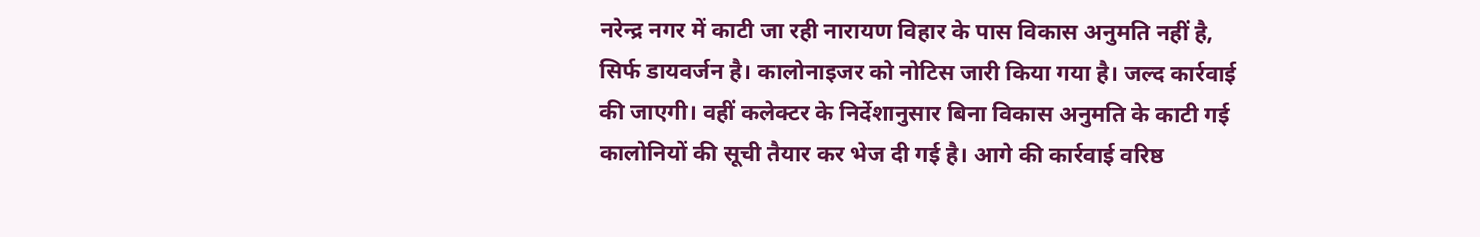नरेन्द्र नगर में काटी जा रही नारायण विहार के पास विकास अनुमति नहीं है, सिर्फ डायवर्जन है। कालोनाइजर को नोटिस जारी किया गया है। जल्द कार्रवाई की जाएगी। वहीं कलेक्टर के निर्देशानुसार बिना विकास अनुमति के काटी गई कालोनियों की सूची तैयार कर भेज दी गई है। आगे की कार्रवाई वरिष्ठ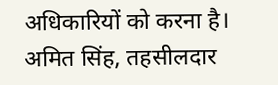अधिकारियों को करना है।
अमित सिंह, तहसीलदार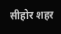सीहोर शहर